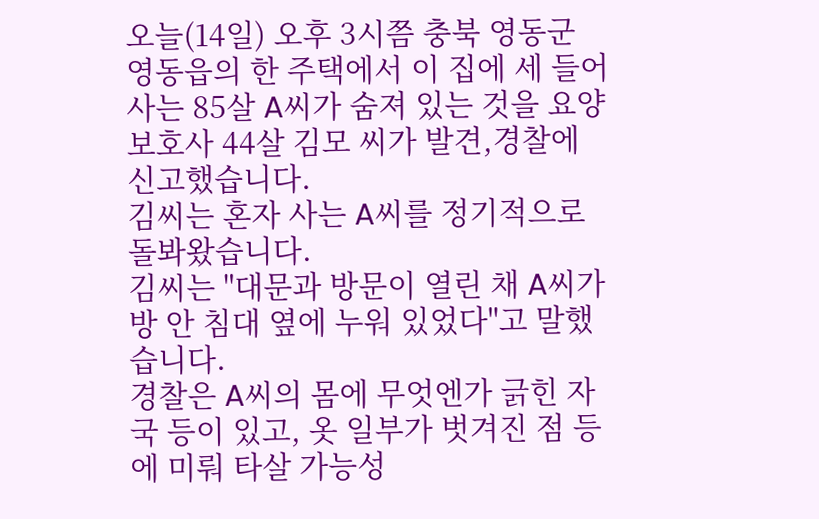오늘(14일) 오후 3시쯤 충북 영동군 영동읍의 한 주택에서 이 집에 세 들어 사는 85살 A씨가 숨져 있는 것을 요양보호사 44살 김모 씨가 발견,경찰에 신고했습니다.
김씨는 혼자 사는 A씨를 정기적으로 돌봐왔습니다.
김씨는 "대문과 방문이 열린 채 A씨가 방 안 침대 옆에 누워 있었다"고 말했습니다.
경찰은 A씨의 몸에 무엇엔가 긁힌 자국 등이 있고, 옷 일부가 벗겨진 점 등에 미뤄 타살 가능성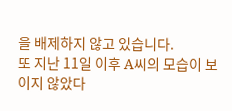을 배제하지 않고 있습니다.
또 지난 11일 이후 A씨의 모습이 보이지 않았다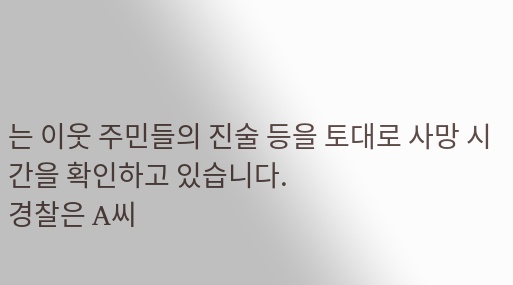는 이웃 주민들의 진술 등을 토대로 사망 시간을 확인하고 있습니다.
경찰은 A씨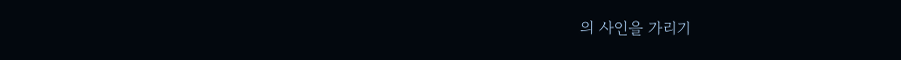의 사인을 가리기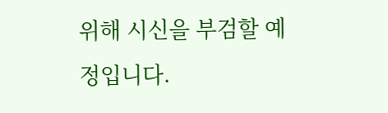위해 시신을 부검할 예정입니다.